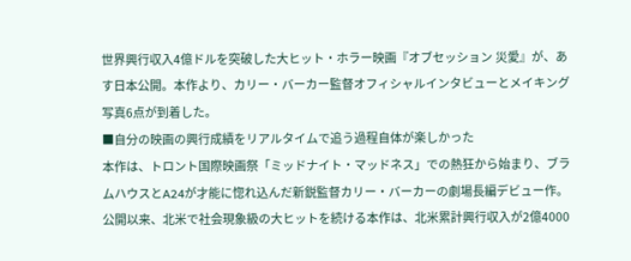世界興行収入4億ドルを突破した大ヒット・ホラー映画『オブセッション 災愛』が、あす日本公開。本作より、カリー・バーカー監督オフィシャルインタビューとメイキング写真6点が到着した。
■自分の映画の興行成績をリアルタイムで追う過程自体が楽しかった
本作は、トロント国際映画祭「ミッドナイト・マッドネス」での熱狂から始まり、ブラムハウスとA24が才能に惚れ込んだ新鋭監督カリー・バーカーの劇場長編デビュー作。
公開以来、北米で社会現象級の大ヒットを続ける本作は、北米累計興行収入が2億4000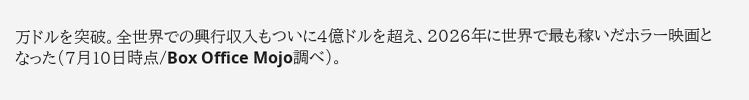万ドルを突破。全世界での興行収入もついに4億ドルを超え、2026年に世界で最も稼いだホラー映画となった(7月10日時点/Box Office Mojo調べ)。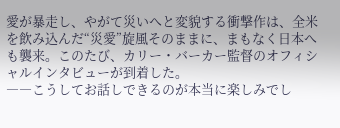愛が暴走し、やがて災いへと変貌する衝撃作は、全米を飲み込んだ“災愛”旋風そのままに、まもなく日本へも襲来。このたび、カリー・バーカー監督のオフィシャルインタビューが到着した。
――こうしてお話しできるのが本当に楽しみでし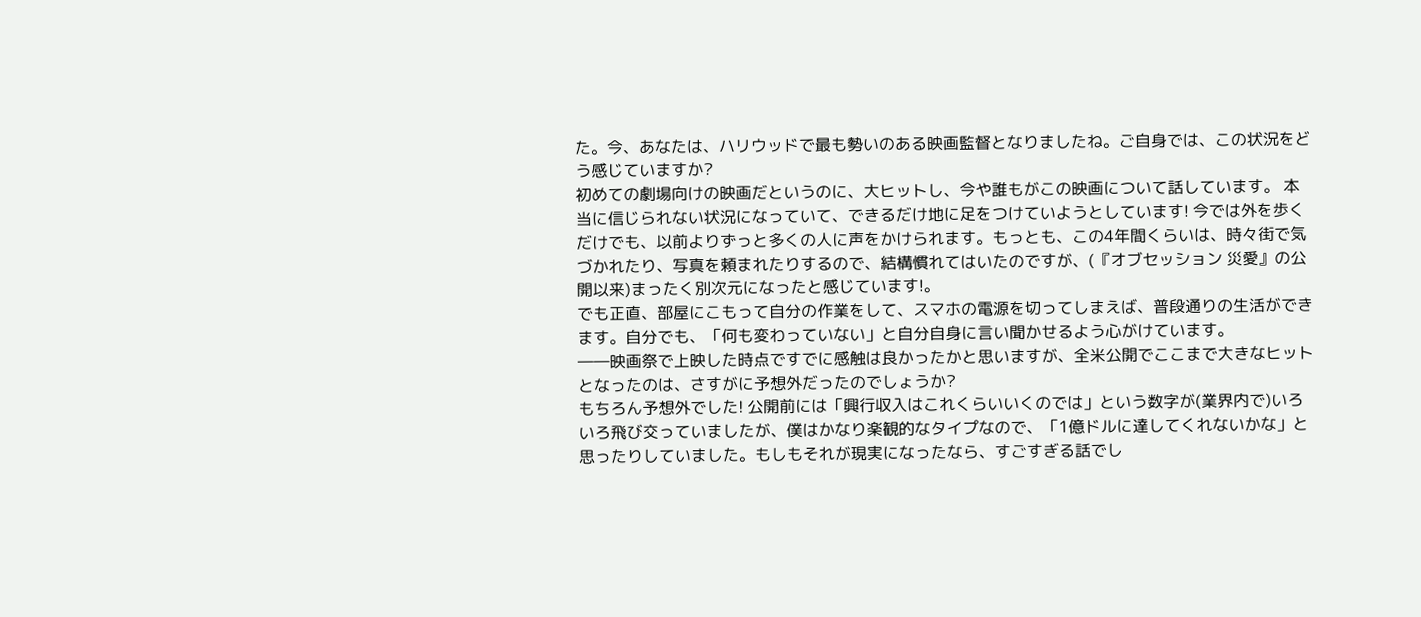た。今、あなたは、ハリウッドで最も勢いのある映画監督となりましたね。ご自身では、この状況をどう感じていますか?
初めての劇場向けの映画だというのに、大ヒットし、今や誰もがこの映画について話しています。 本当に信じられない状況になっていて、できるだけ地に足をつけていようとしています! 今では外を歩くだけでも、以前よりずっと多くの人に声をかけられます。もっとも、この4年間くらいは、時々街で気づかれたり、写真を頼まれたりするので、結構慣れてはいたのですが、(『オブセッション 災愛』の公開以来)まったく別次元になったと感じています!。
でも正直、部屋にこもって自分の作業をして、スマホの電源を切ってしまえば、普段通りの生活ができます。自分でも、「何も変わっていない」と自分自身に言い聞かせるよう心がけています。
――映画祭で上映した時点ですでに感触は良かったかと思いますが、全米公開でここまで大きなヒットとなったのは、さすがに予想外だったのでしょうか?
もちろん予想外でした! 公開前には「興行収入はこれくらいいくのでは」という数字が(業界内で)いろいろ飛び交っていましたが、僕はかなり楽観的なタイプなので、「1億ドルに達してくれないかな」と思ったりしていました。もしもそれが現実になったなら、すごすぎる話でし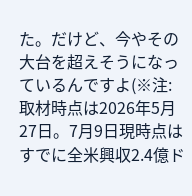た。だけど、今やその大台を超えそうになっているんですよ(※注:取材時点は2026年5月27日。7月9日現時点はすでに全米興収2.4億ド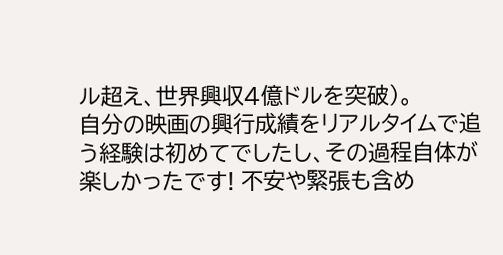ル超え、世界興収4億ドルを突破)。
自分の映画の興行成績をリアルタイムで追う経験は初めてでしたし、その過程自体が楽しかったです! 不安や緊張も含め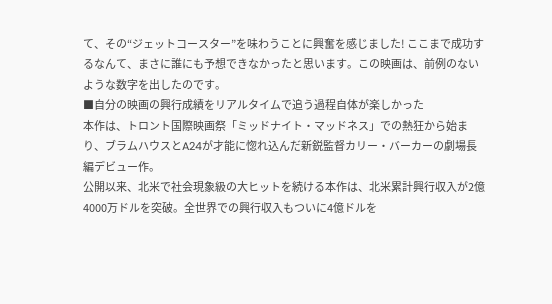て、その“ジェットコースター”を味わうことに興奮を感じました! ここまで成功するなんて、まさに誰にも予想できなかったと思います。この映画は、前例のないような数字を出したのです。
■自分の映画の興行成績をリアルタイムで追う過程自体が楽しかった
本作は、トロント国際映画祭「ミッドナイト・マッドネス」での熱狂から始まり、ブラムハウスとA24が才能に惚れ込んだ新鋭監督カリー・バーカーの劇場長編デビュー作。
公開以来、北米で社会現象級の大ヒットを続ける本作は、北米累計興行収入が2億4000万ドルを突破。全世界での興行収入もついに4億ドルを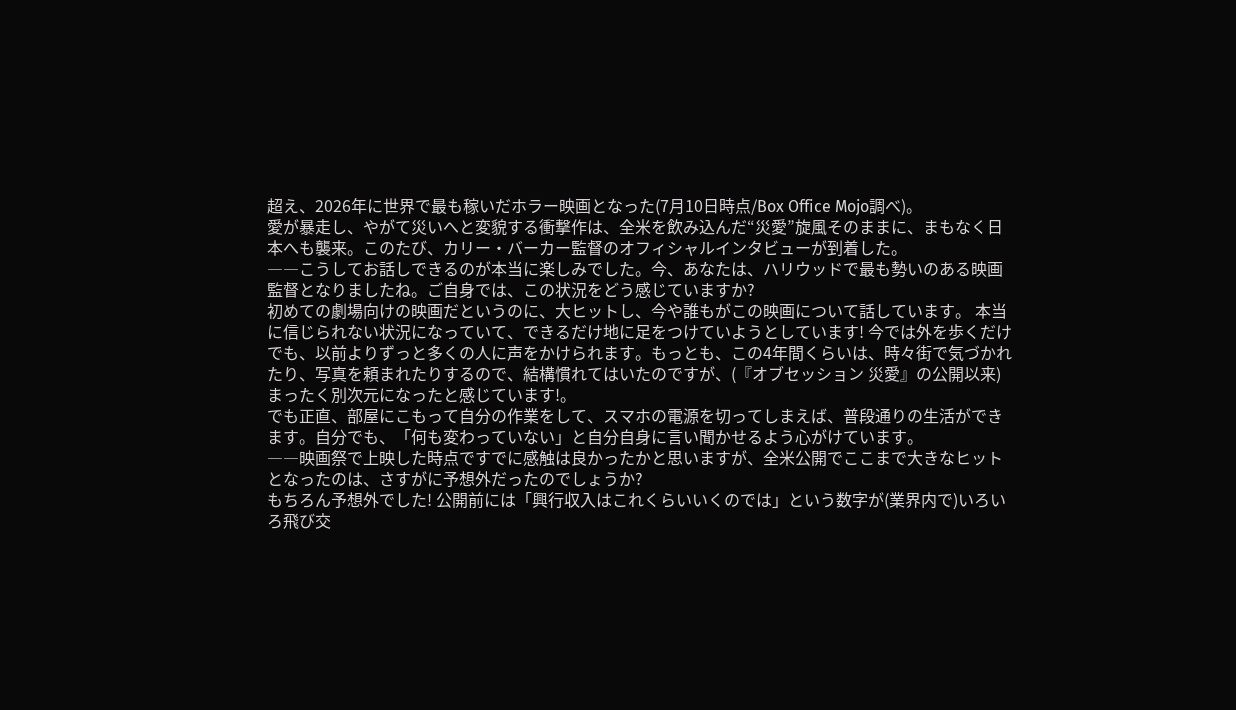超え、2026年に世界で最も稼いだホラー映画となった(7月10日時点/Box Office Mojo調べ)。
愛が暴走し、やがて災いへと変貌する衝撃作は、全米を飲み込んだ“災愛”旋風そのままに、まもなく日本へも襲来。このたび、カリー・バーカー監督のオフィシャルインタビューが到着した。
――こうしてお話しできるのが本当に楽しみでした。今、あなたは、ハリウッドで最も勢いのある映画監督となりましたね。ご自身では、この状況をどう感じていますか?
初めての劇場向けの映画だというのに、大ヒットし、今や誰もがこの映画について話しています。 本当に信じられない状況になっていて、できるだけ地に足をつけていようとしています! 今では外を歩くだけでも、以前よりずっと多くの人に声をかけられます。もっとも、この4年間くらいは、時々街で気づかれたり、写真を頼まれたりするので、結構慣れてはいたのですが、(『オブセッション 災愛』の公開以来)まったく別次元になったと感じています!。
でも正直、部屋にこもって自分の作業をして、スマホの電源を切ってしまえば、普段通りの生活ができます。自分でも、「何も変わっていない」と自分自身に言い聞かせるよう心がけています。
――映画祭で上映した時点ですでに感触は良かったかと思いますが、全米公開でここまで大きなヒットとなったのは、さすがに予想外だったのでしょうか?
もちろん予想外でした! 公開前には「興行収入はこれくらいいくのでは」という数字が(業界内で)いろいろ飛び交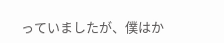っていましたが、僕はか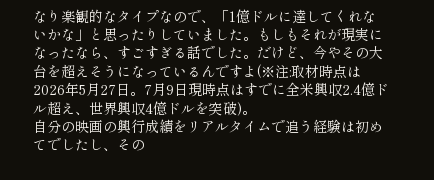なり楽観的なタイプなので、「1億ドルに達してくれないかな」と思ったりしていました。もしもそれが現実になったなら、すごすぎる話でした。だけど、今やその大台を超えそうになっているんですよ(※注:取材時点は2026年5月27日。7月9日現時点はすでに全米興収2.4億ドル超え、世界興収4億ドルを突破)。
自分の映画の興行成績をリアルタイムで追う経験は初めてでしたし、その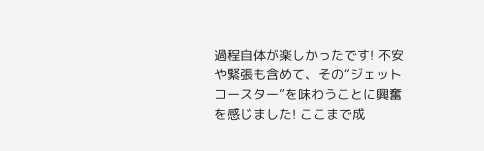過程自体が楽しかったです! 不安や緊張も含めて、その“ジェットコースター”を味わうことに興奮を感じました! ここまで成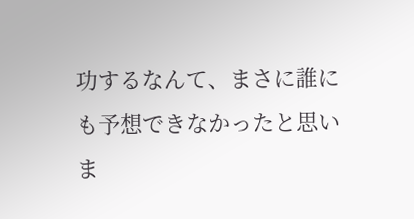功するなんて、まさに誰にも予想できなかったと思いま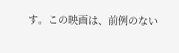す。この映画は、前例のない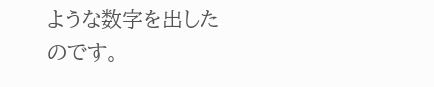ような数字を出したのです。